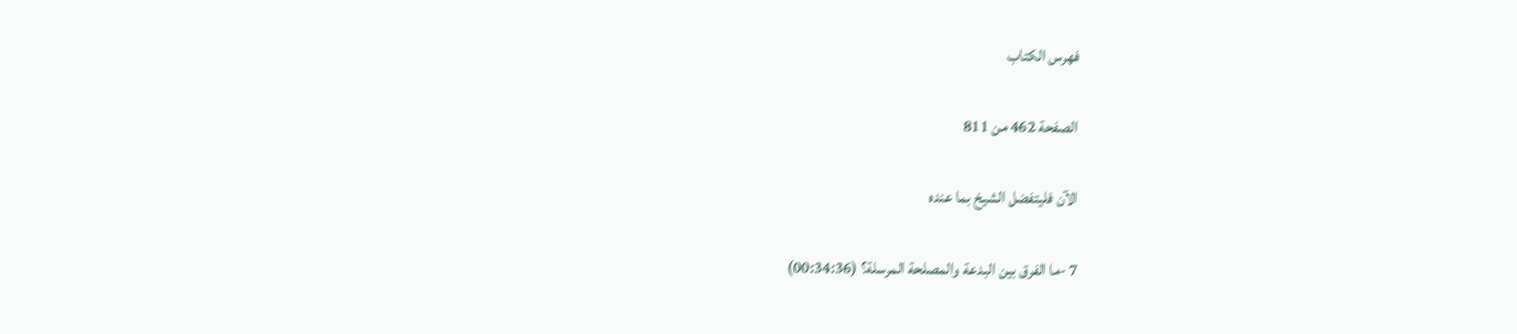فهرس الكتاب

الصفحة 462 من 811

الآن فليتفضل الشيخ بما عنده

7 -ما الفرق بين البدعة والمصلحة المرسلة؟ (00:34:36)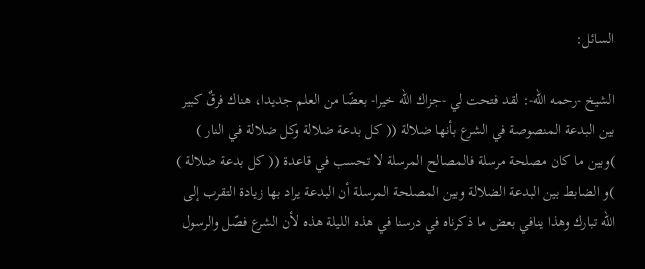السائل:

الشيخ -رحمه الله-: لقد فتحت لي -جزاك الله خيرا- بعضًا من العلم جديدا، هناك فرقٌ كبير بين البدعة المنصوصة في الشرع بأنها ضلالة (( كل بدعة ضلالة وكل ضلالة في النار ) )وبين ما كان مصلحة مرسلة فالمصالح المرسلة لا تحسب في قاعدة (( كل بدعة ضلالة ) )و الضابط بين البدعة الضلالة وبين المصلحة المرسلة أن البدعة يراد بها زيادة التقرب إلى الله تبارك وهذا ينافي بعض ما ذكرناه في درسنا في هذه الليلة هذه لأن الشرع فصّل والرسول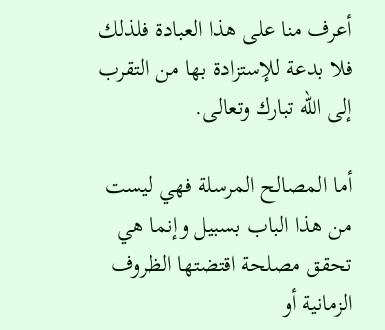أعرف منا على هذا العبادة فلذلك فلا بدعة للإستزادة بها من التقرب إلى الله تبارك وتعالى.

أما المصالح المرسلة فهي ليست من هذا الباب بسبيل وإنما هي تحقق مصلحة اقتضتها الظروف الزمانية أو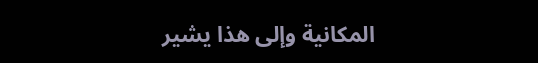المكانية وإلى هذا يشير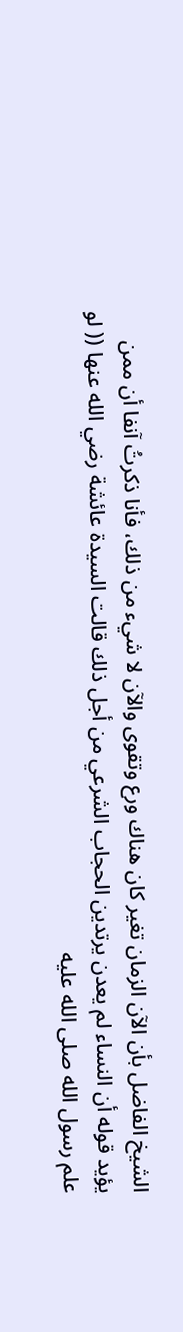الشيخ الفاضل بأن الآن الزمان تغير كان هناك ورع وتقوى والآن لا شيء من ذلك، فأنا ذكرتُ آنفا أن ممن يؤيد قوله أن النساء لم يعدن يرتدين الحجاب الشرعي من أجل ذلك قالت السيدة عائشة رضي الله عنها (( لو علم رسول الله صلى الله عليه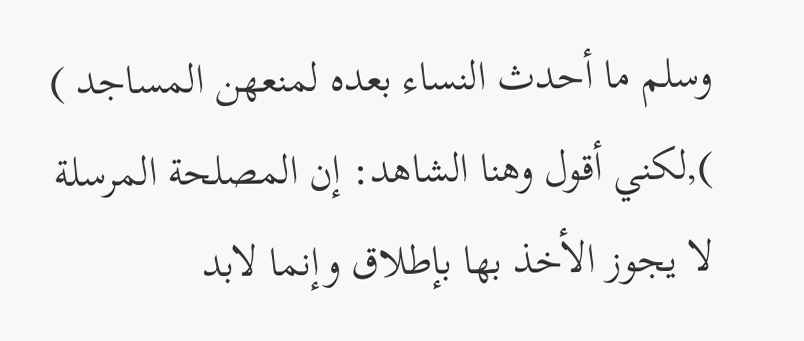وسلم ما أحدث النساء بعده لمنعهن المساجد ) ),لكني أقول وهنا الشاهد: إن المصلحة المرسلة لا يجوز الأخذ بها بإطلاق وإنما لابد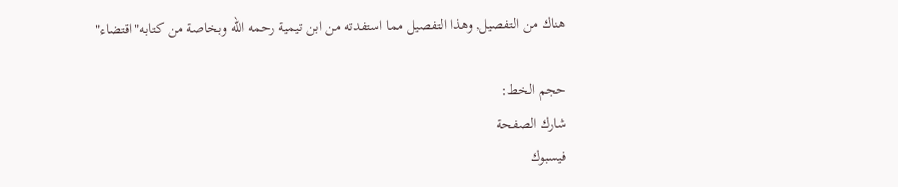هناك من التفصيل, وهذا التفصيل مما استفدته من ابن تيمية رحمه الله وبخاصة من كتابه"اقتضاء"

حجم الخط:
شارك الصفحة
فيسبوك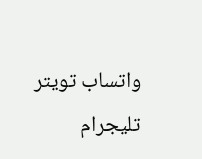واتساب تويتر تليجرام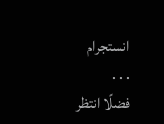انستجرام
. . .
فضلًا انتظر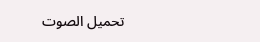تحميل الصوت